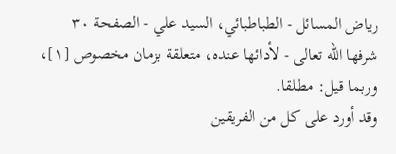رياض المسائل - الطباطبائي، السيد علي - الصفحة ٣٠
شرفها الله تعالى - لأدائها عنده، متعلقة بزمان مخصوص [١]، وربما قيل: مطلقا.
وقد أورد على كل من الفريقين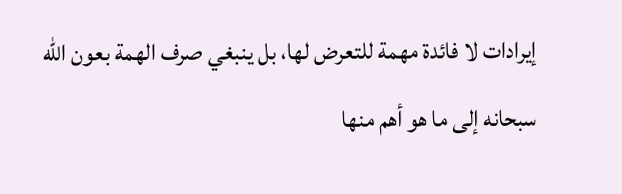إيرادات لا فائدة مهمة للتعرض لها، بل ينبغي صرف الهمة بعون الله سبحانه إلى ما هو أهم منها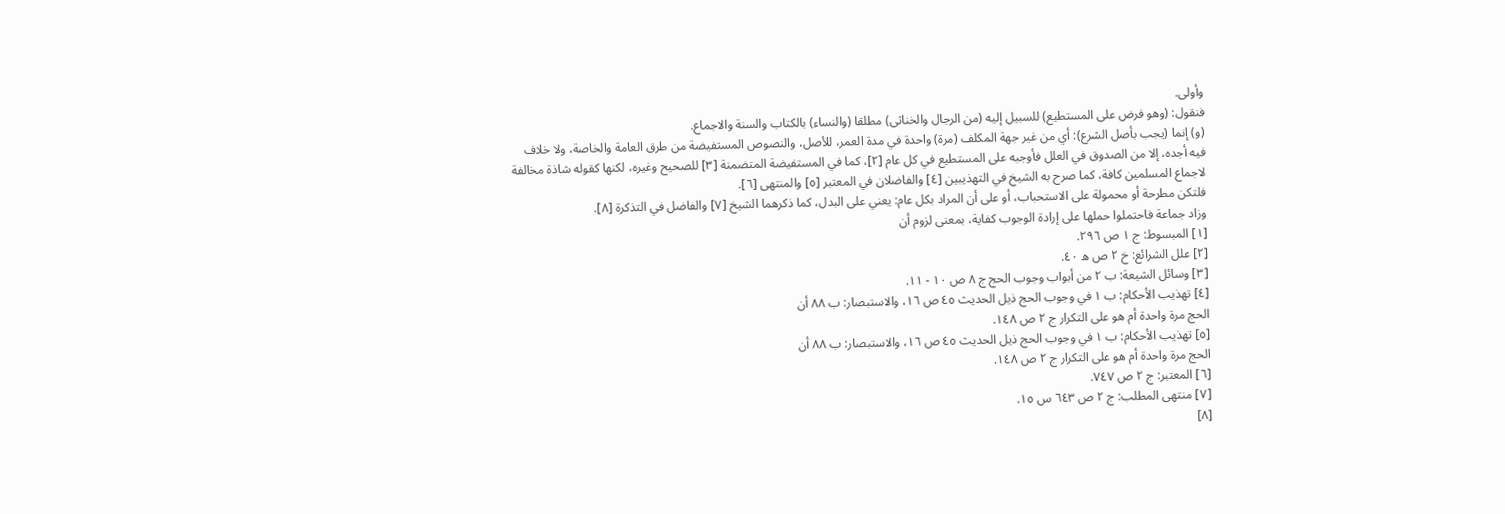وأولى.
فنقول: (وهو فرض على المستطيع) للسبيل إليه (من الرجال والخناثى) مطلقا (والنساء) بالكتاب والسنة والاجماع.
(و) إنما (يجب بأصل الشرع): أي من غير جهة المكلف (مرة) واحدة في مدة العمر، للأصل، والنصوص المستفيضة من طرق العامة والخاصة، ولا خلاف فيه أجده، إلا من الصدوق في العلل فأوجبه على المستطيع في كل عام [٢]، كما في المستفيضة المتضمنة [٣] للصحيح وغيره، لكنها كقوله شاذة مخالفة لاجماع المسلمين كافة، كما صرح به الشيخ في التهذيبين [٤] والفاضلان في المعتبر [٥] والمنتهى [٦].
فلتكن مطرحة أو محمولة على الاستحباب، أو على أن المراد بكل عام: يعني على البدل، كما ذكرهما الشيخ [٧] والفاضل في التذكرة [٨].
وزاد جماعة فاحتملوا حملها على إرادة الوجوب كفاية، بمعنى لزوم أن
[١] المبسوط: ج ١ ص ٢٩٦.
[٢] علل الشرائع: خ ٢ ص ه ٤٠.
[٣] وسائل الشيعة: ب ٢ من أبواب وجوب الحج ج ٨ ص ١٠ - ١١.
[٤] تهذيب الأحكام: ب ١ في وجوب الحج ذيل الحديث ٤٥ ص ١٦، والاستبصار: ب ٨٨ أن
الحج مرة واحدة أم هو على التكرار ج ٢ ص ١٤٨.
[٥] تهذيب الأحكام: ب ١ في وجوب الحج ذيل الحديث ٤٥ ص ١٦، والاستبصار: ب ٨٨ أن
الحج مرة واحدة أم هو على التكرار ج ٢ ص ١٤٨.
[٦] المعتبر: ج ٢ ص ٧٤٧.
[٧] منتهى المطلب: ج ٢ ص ٦٤٣ س ١٥.
[٨]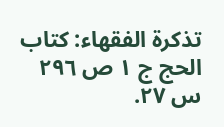تذكرة الفقهاء: كتاب الحج ج ١ ص ٢٩٦ س ٢٧.